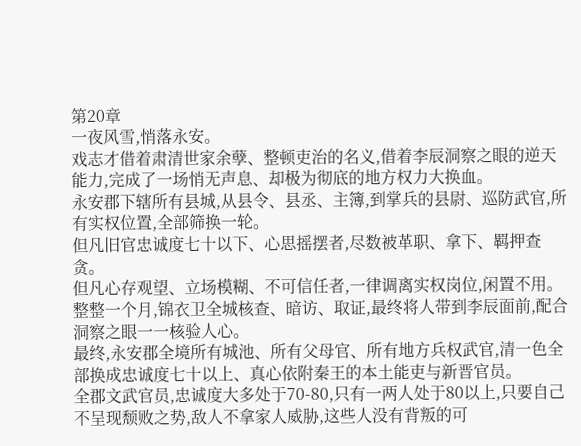第20章
一夜风雪,悄落永安。
戏志才借着肃清世家余孽、整顿吏治的名义,借着李辰洞察之眼的逆天能力,完成了一场悄无声息、却极为彻底的地方权力大换血。
永安郡下辖所有县城,从县令、县丞、主簿,到掌兵的县尉、巡防武官,所有实权位置,全部筛换一轮。
但凡旧官忠诚度七十以下、心思摇摆者,尽数被革职、拿下、羁押查贪。
但凡心存观望、立场模糊、不可信任者,一律调离实权岗位,闲置不用。
整整一个月,锦衣卫全城核查、暗访、取证,最终将人带到李辰面前,配合洞察之眼一一核验人心。
最终,永安郡全境所有城池、所有父母官、所有地方兵权武官,清一色全部换成忠诚度七十以上、真心依附秦王的本土能吏与新晋官员。
全郡文武官员,忠诚度大多处于70-80,只有一两人处于80以上,只要自己不呈现颓败之势,敌人不拿家人威胁,这些人没有背叛的可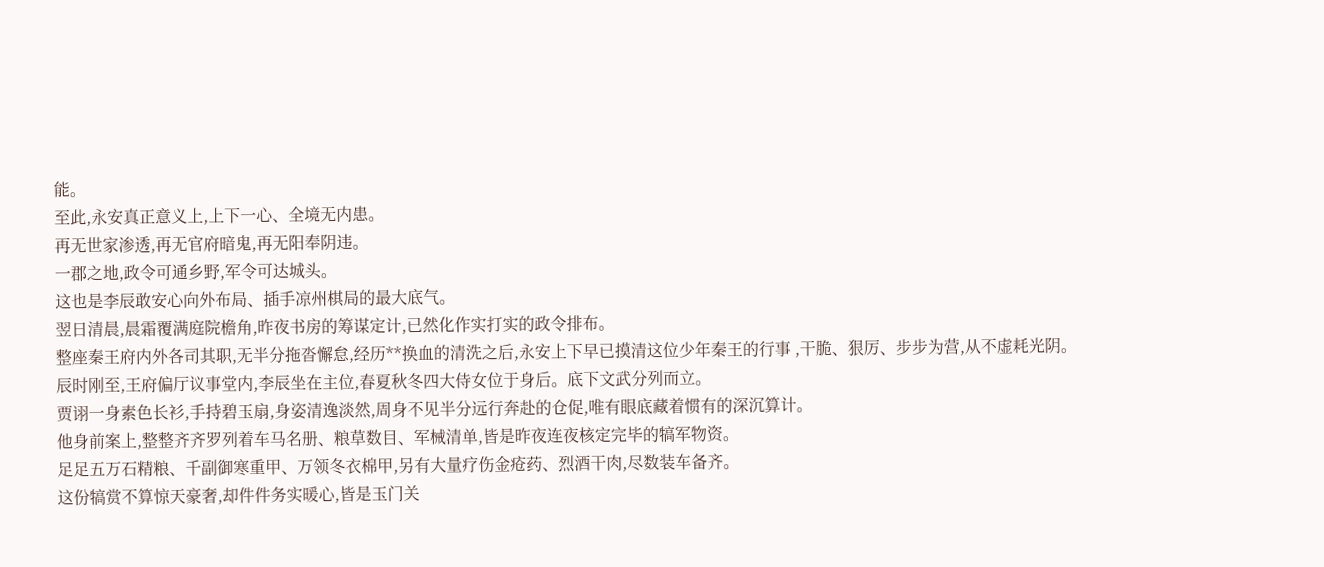能。
至此,永安真正意义上,上下一心、全境无内患。
再无世家渗透,再无官府暗鬼,再无阳奉阴违。
一郡之地,政令可通乡野,军令可达城头。
这也是李辰敢安心向外布局、插手凉州棋局的最大底气。
翌日清晨,晨霜覆满庭院檐角,昨夜书房的筹谋定计,已然化作实打实的政令排布。
整座秦王府内外各司其职,无半分拖沓懈怠,经历**换血的清洗之后,永安上下早已摸清这位少年秦王的行事 ,干脆、狠厉、步步为营,从不虚耗光阴。
辰时刚至,王府偏厅议事堂内,李辰坐在主位,春夏秋冬四大侍女位于身后。底下文武分列而立。
贾诩一身素色长衫,手持碧玉扇,身姿清逸淡然,周身不见半分远行奔赴的仓促,唯有眼底藏着惯有的深沉算计。
他身前案上,整整齐齐罗列着车马名册、粮草数目、军械清单,皆是昨夜连夜核定完毕的犒军物资。
足足五万石精粮、千副御寒重甲、万领冬衣棉甲,另有大量疗伤金疮药、烈酒干肉,尽数装车备齐。
这份犒赏不算惊天豪奢,却件件务实暖心,皆是玉门关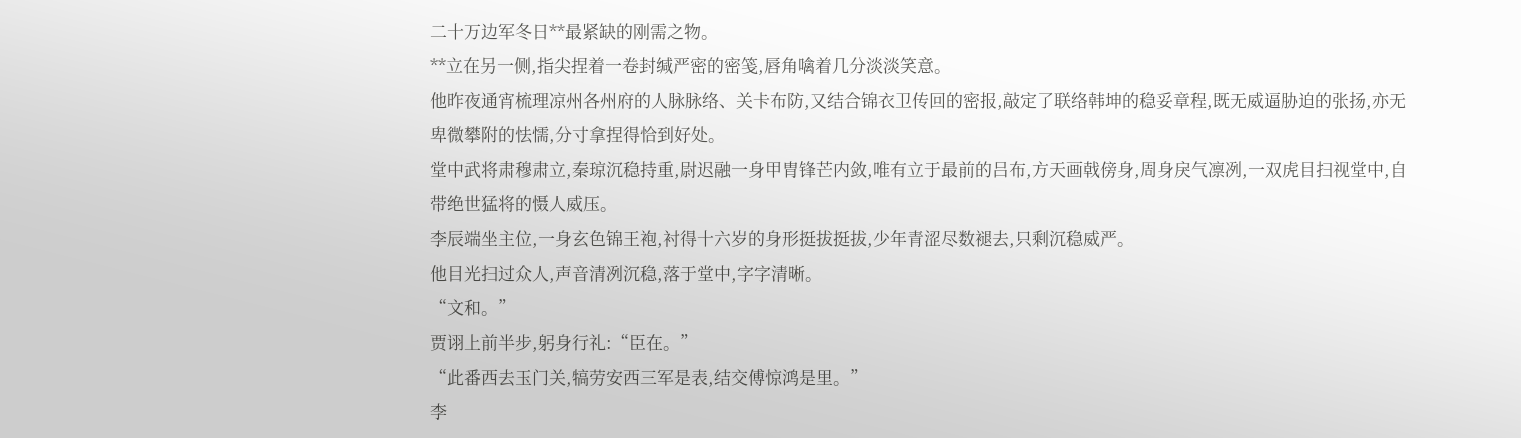二十万边军冬日**最紧缺的刚需之物。
**立在另一侧,指尖捏着一卷封缄严密的密笺,唇角噙着几分淡淡笑意。
他昨夜通宵梳理凉州各州府的人脉脉络、关卡布防,又结合锦衣卫传回的密报,敲定了联络韩坤的稳妥章程,既无威逼胁迫的张扬,亦无卑微攀附的怯懦,分寸拿捏得恰到好处。
堂中武将肃穆肃立,秦琼沉稳持重,尉迟融一身甲胄锋芒内敛,唯有立于最前的吕布,方天画戟傍身,周身戾气凛冽,一双虎目扫视堂中,自带绝世猛将的慑人威压。
李辰端坐主位,一身玄色锦王袍,衬得十六岁的身形挺拔挺拔,少年青涩尽数褪去,只剩沉稳威严。
他目光扫过众人,声音清冽沉稳,落于堂中,字字清晰。
“文和。”
贾诩上前半步,躬身行礼:“臣在。”
“此番西去玉门关,犒劳安西三军是表,结交傅惊鸿是里。”
李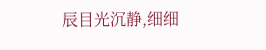辰目光沉静,细细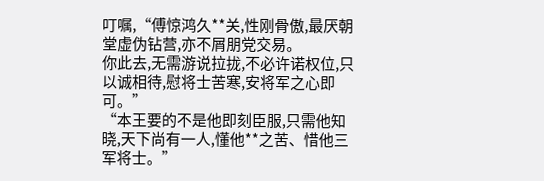叮嘱,“傅惊鸿久**关,性刚骨傲,最厌朝堂虚伪钻营,亦不屑朋党交易。
你此去,无需游说拉拢,不必许诺权位,只以诚相待,慰将士苦寒,安将军之心即可。”
“本王要的不是他即刻臣服,只需他知晓,天下尚有一人,懂他**之苦、惜他三军将士。”